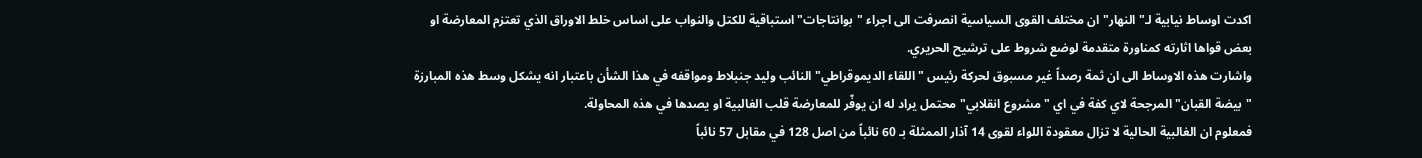اكدت اوساط نيابية لـ"النهار" ان مختلف القوى السياسية انصرفت الى اجراء "بوانتاجات" استباقية للكتل والنواب على اساس خلط الاوراق الذي تعتزم المعارضة او بعض قواها اثارته كمناورة متقدمة لوضع شروط على ترشيح الحريري.
واشارت هذه الاوساط الى ان ثمة رصداً غير مسبوق لحركة رئيس "اللقاء الديموقراطي" النائب وليد جنبلاط ومواقفه في هذا الشأن باعتبار انه يشكل وسط هذه المبارزة "بيضة القبان" المرجحة لاي كفة في اي "مشروع انقلابي" محتمل يراد له ان يوفّر للمعارضة قلب الغالبية او يصدها في هذه المحاولة.
فمعلوم ان الغالبية الحالية لا تزال معقودة اللواء لقوى 14 آذار الممثلة بـ 60 نائباً من اصل 128 في مقابل 57 نائباً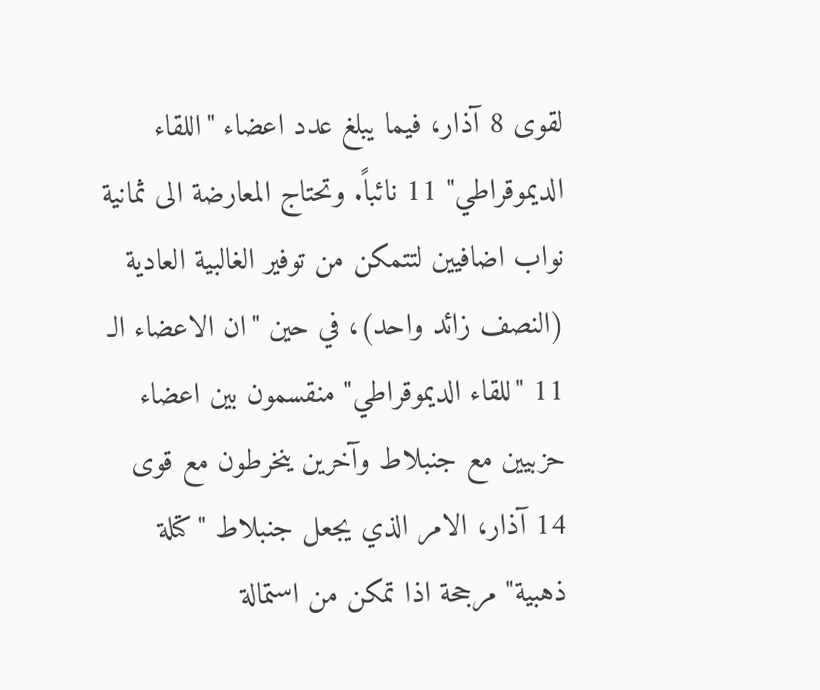لقوى 8 آذار، فيما يبلغ عدد اعضاء "اللقاء الديموقراطي" 11 نائباً. وتحتاج المعارضة الى ثمانية نواب اضافيين لتتمكن من توفير الغالبية العادية (النصف زائد واحد)، في حين "ان الاعضاء الـ 11 "للقاء الديموقراطي" منقسمون بين اعضاء حزبيين مع جنبلاط وآخرين ينخرطون مع قوى 14 آذار، الامر الذي يجعل جنبلاط "كتلة ذهبية" مرجحة اذا تمكن من استمالة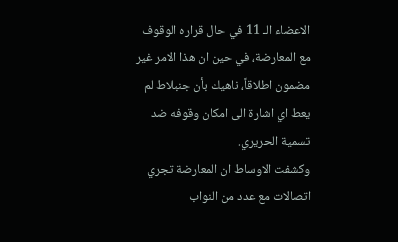الاعضاء الـ 11 في حال قراره الوقوف مع المعارضة، في حين ان هذا الامر غير مضمون اطلاقاً، ناهيك بأن جنبلاط لم يعط اي اشارة الى امكان وقوفه ضد تسمية الحريري.
وكشفت الاوساط ان المعارضة تجري اتصالات مع عدد من النواب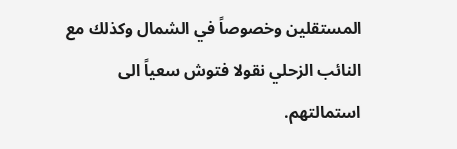المستقلين وخصوصاً في الشمال وكذلك مع النائب الزحلي نقولا فتوش سعياً الى استمالتهم.